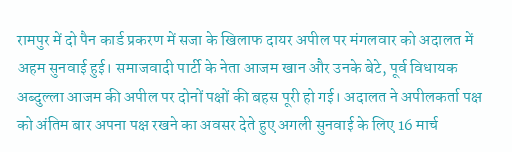रामपुर में दो पैन कार्ड प्रकरण में सजा के खिलाफ दायर अपील पर मंगलवार को अदालत में अहम सुनवाई हुई। समाजवादी पार्टी के नेता आजम खान और उनके बेटे, पूर्व विधायक अब्दुल्ला आजम की अपील पर दोनों पक्षों की बहस पूरी हो गई। अदालत ने अपीलकर्ता पक्ष को अंतिम बार अपना पक्ष रखने का अवसर देते हुए अगली सुनवाई के लिए 16 मार्च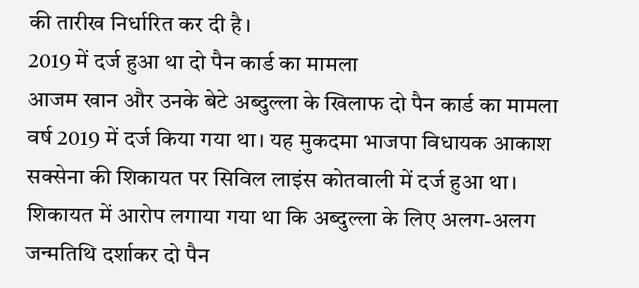की तारीख निर्धारित कर दी है।
2019 में दर्ज हुआ था दो पैन कार्ड का मामला
आजम खान और उनके बेटे अब्दुल्ला के खिलाफ दो पैन कार्ड का मामला वर्ष 2019 में दर्ज किया गया था। यह मुकदमा भाजपा विधायक आकाश सक्सेना की शिकायत पर सिविल लाइंस कोतवाली में दर्ज हुआ था। शिकायत में आरोप लगाया गया था कि अब्दुल्ला के लिए अलग-अलग जन्मतिथि दर्शाकर दो पैन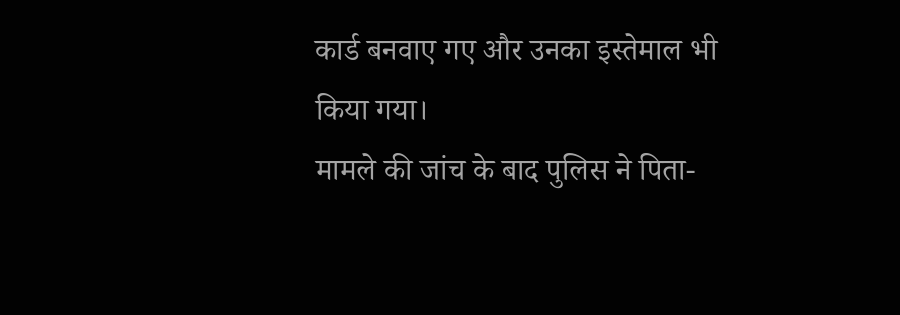कार्ड बनवाए गए और उनका इस्तेमाल भी किया गया।
मामले की जांच के बाद पुलिस ने पिता-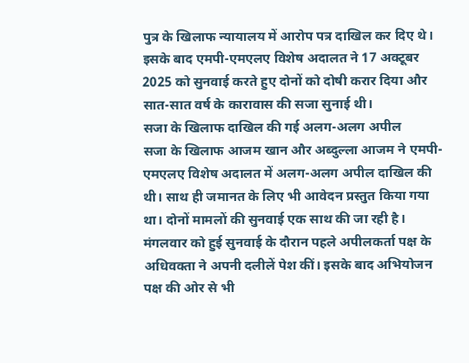पुत्र के खिलाफ न्यायालय में आरोप पत्र दाखिल कर दिए थे। इसके बाद एमपी-एमएलए विशेष अदालत ने 17 अक्टूबर 2025 को सुनवाई करते हुए दोनों को दोषी करार दिया और सात-सात वर्ष के कारावास की सजा सुनाई थी।
सजा के खिलाफ दाखिल की गई अलग-अलग अपील
सजा के खिलाफ आजम खान और अब्दुल्ला आजम ने एमपी-एमएलए विशेष अदालत में अलग-अलग अपील दाखिल की थी। साथ ही जमानत के लिए भी आवेदन प्रस्तुत किया गया था। दोनों मामलों की सुनवाई एक साथ की जा रही है।
मंगलवार को हुई सुनवाई के दौरान पहले अपीलकर्ता पक्ष के अधिवक्ता ने अपनी दलीलें पेश कीं। इसके बाद अभियोजन पक्ष की ओर से भी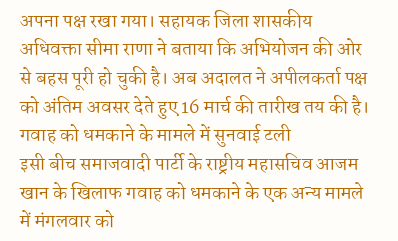अपना पक्ष रखा गया। सहायक जिला शासकीय अधिवक्ता सीमा राणा ने बताया कि अभियोजन की ओर से बहस पूरी हो चुकी है। अब अदालत ने अपीलकर्ता पक्ष को अंतिम अवसर देते हुए 16 मार्च की तारीख तय की है।
गवाह को धमकाने के मामले में सुनवाई टली
इसी बीच समाजवादी पार्टी के राष्ट्रीय महासचिव आजम खान के खिलाफ गवाह को धमकाने के एक अन्य मामले में मंगलवार को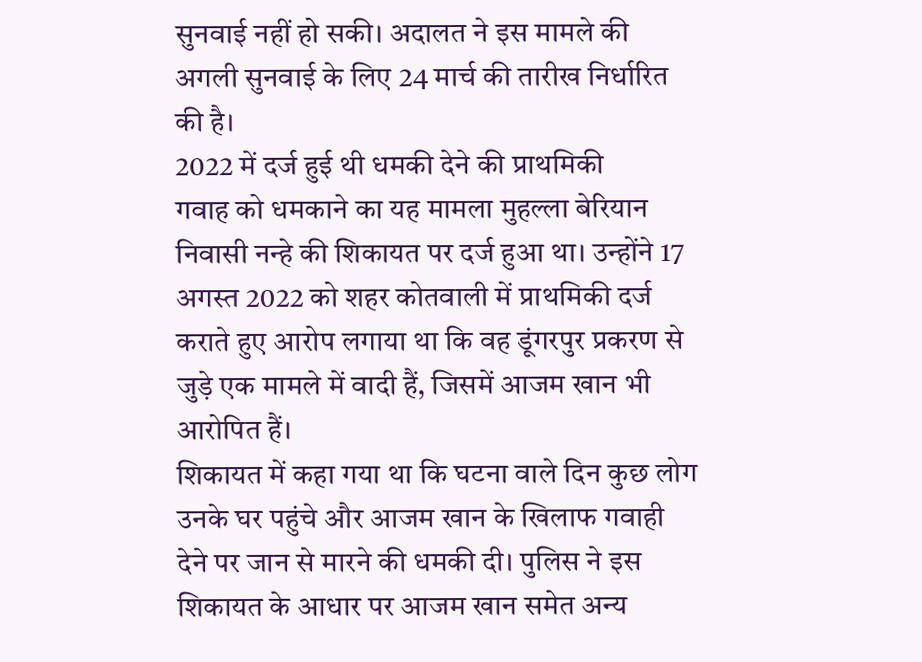सुनवाई नहीं हो सकी। अदालत ने इस मामले की अगली सुनवाई के लिए 24 मार्च की तारीख निर्धारित की है।
2022 में दर्ज हुई थी धमकी देने की प्राथमिकी
गवाह को धमकाने का यह मामला मुहल्ला बेरियान निवासी नन्हे की शिकायत पर दर्ज हुआ था। उन्होंने 17 अगस्त 2022 को शहर कोतवाली में प्राथमिकी दर्ज कराते हुए आरोप लगाया था कि वह डूंगरपुर प्रकरण से जुड़े एक मामले में वादी हैं, जिसमें आजम खान भी आरोपित हैं।
शिकायत में कहा गया था कि घटना वाले दिन कुछ लोग उनके घर पहुंचे और आजम खान के खिलाफ गवाही देने पर जान से मारने की धमकी दी। पुलिस ने इस शिकायत के आधार पर आजम खान समेत अन्य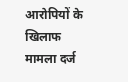आरोपियों के खिलाफ मामला दर्ज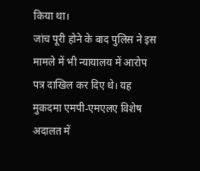किया था।
जांच पूरी होने के बाद पुलिस ने इस मामले में भी न्यायालय में आरोप पत्र दाखिल कर दिए थे। यह मुकदमा एमपी-एमएलए विशेष अदालत में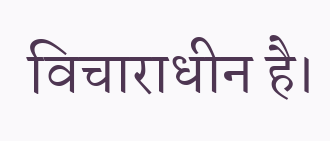विचाराधीन है।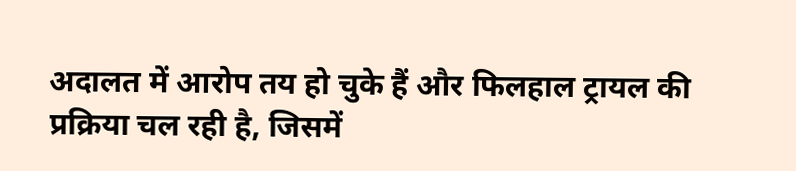अदालत में आरोप तय हो चुके हैं और फिलहाल ट्रायल की प्रक्रिया चल रही है, जिसमें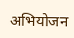अभियोजन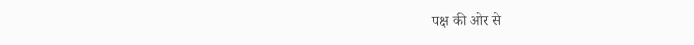पक्ष की ओर से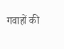गवाहों की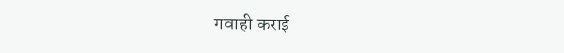गवाही कराई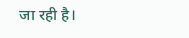जा रही है।